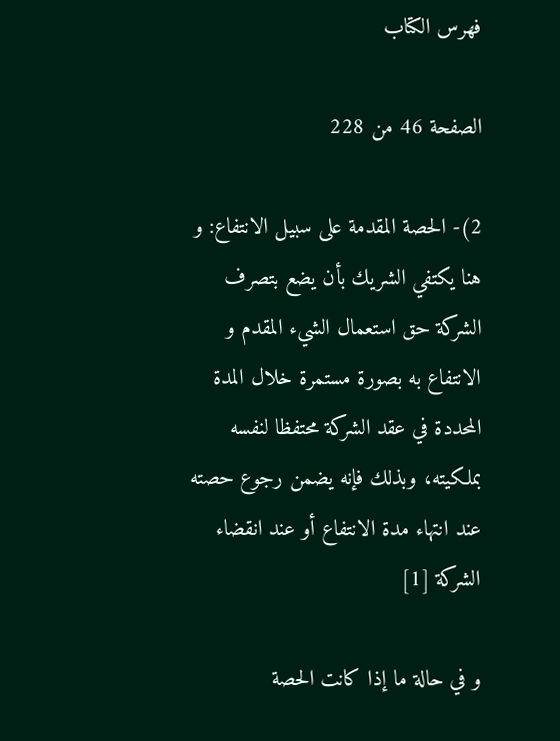فهرس الكتاب

الصفحة 46 من 228

2)- الحصة المقدمة على سبيل الانتفاع: و هنا يكتفي الشريك بأن يضع بتصرف الشركة حق استعمال الشيء المقدم و الانتفاع به بصورة مستمرة خلال المدة المحددة في عقد الشركة محتفظا لنفسه بملكيته، وبذلك فإنه يضمن رجوع حصته عند انتهاء مدة الانتفاع أو عند انقضاء الشركة [1]

و في حالة ما إذا كانت الحصة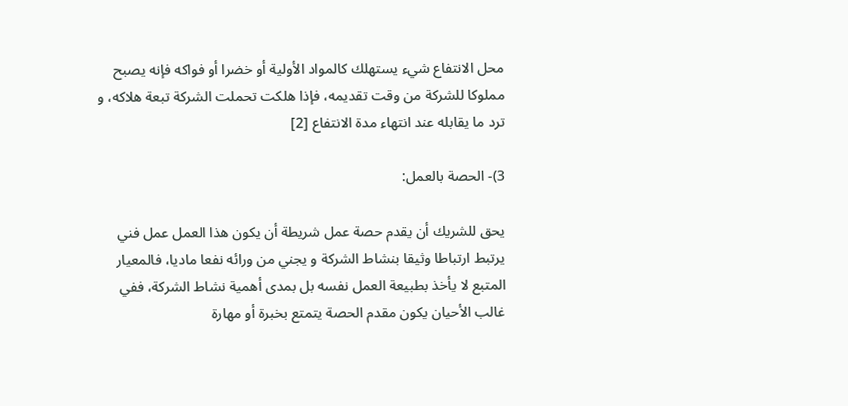محل الانتفاع شيء يستهلك كالمواد الأولية أو خضرا أو فواكه فإنه يصبح مملوكا للشركة من وقت تقديمه، فإذا هلكت تحملت الشركة تبعة هلاكه، و ترد ما يقابله عند انتهاء مدة الانتفاع [2]

3)- الحصة بالعمل:

يحق للشريك أن يقدم حصة عمل شريطة أن يكون هذا العمل عمل فني يرتبط ارتباطا وثيقا بنشاط الشركة و يجني من ورائه نفعا ماديا، فالمعيار المتبع لا يأخذ بطبيعة العمل نفسه بل بمدى أهمية نشاط الشركة، ففي غالب الأحيان يكون مقدم الحصة يتمتع بخبرة أو مهارة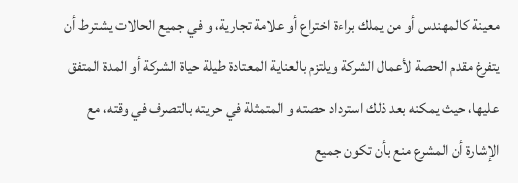معينة كالمهندس أو من يملك براءة اختراع أو علامة تجارية، و في جميع الحالات يشترط أن يتفرغ مقدم الحصة لأعمال الشركة ويلتزم بالعناية المعتادة طيلة حياة الشركة أو المدة المتفق عليها، حيث يمكنه بعد ذلك استرداد حصته و المتمثلة في حريته بالتصرف في وقته، مع الإشارة أن المشرع منع بأن تكون جميع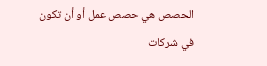الحصص هي حصص عمل أو أن تكون في شركات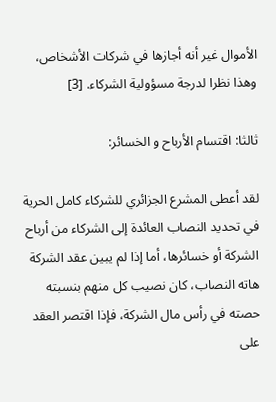الأموال غير أنه أجازها في شركات الأشخاص، وهذا نظرا لدرجة مسؤولية الشركاء. [3]

ثالثا: اقتسام الأرباح و الخسائر:

لقد أعطى المشرع الجزائري للشركاء كامل الحرية في تحديد النصاب العائدة إلى الشركاء من أرباح الشركة أو خسائرها، أما إذا لم يبين عقد الشركة هاته النصاب، كان نصيب كل منهم بنسبته حصته في رأس مال الشركة، فإذا اقتصر العقد على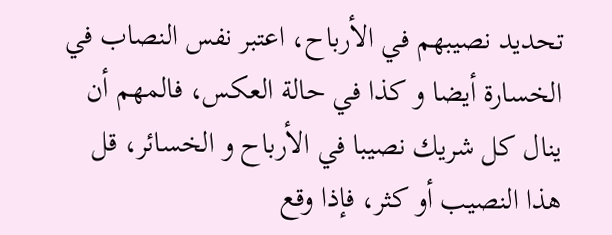تحديد نصيبهم في الأرباح، اعتبر نفس النصاب في الخسارة أيضا و كذا في حالة العكس، فالمهم أن ينال كل شريك نصيبا في الأرباح و الخسائر، قل هذا النصيب أو كثر، فإذا وقع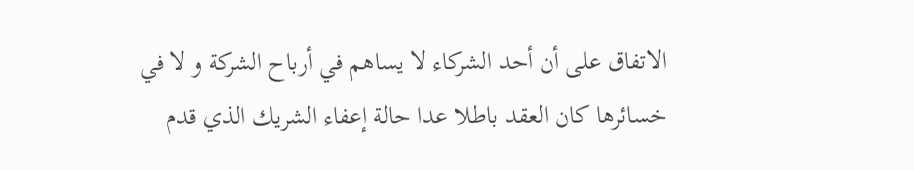الاتفاق على أن أحد الشركاء لا يساهم في أرباح الشركة و لا في خسائرها كان العقد باطلا عدا حالة إعفاء الشريك الذي قدم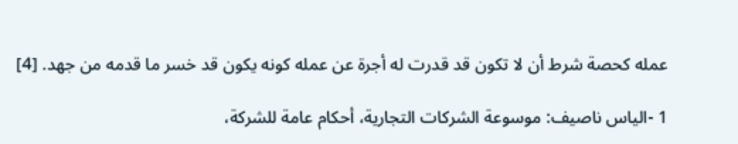عمله كحصة شرط أن لا تكون قد قدرت له أجرة عن عمله كونه يكون قد خسر ما قدمه من جهد. [4]

1 -الياس ناصيف: موسوعة الشركات التجارية، أحكام عامة للشركة،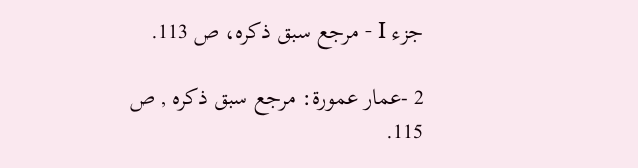جزء I - مرجع سبق ذكره، ص 113.

2 -عمار عمورة: مرجع سبق ذكره , ص 115.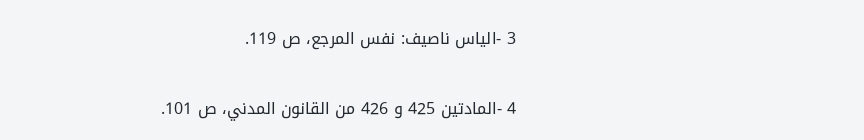3 -الياس ناصيف: نفس المرجع، ص 119.

4 -المادتين 425 و 426 من القانون المدني، ص 101.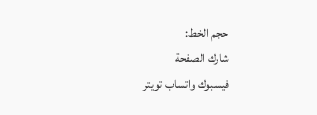حجم الخط:
شارك الصفحة
فيسبوك واتساب تويتر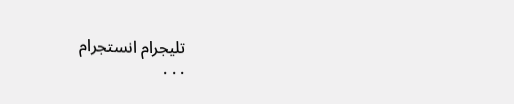تليجرام انستجرام
. . .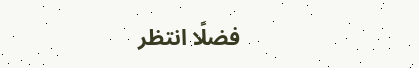فضلًا انتظر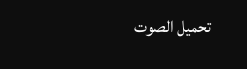تحميل الصوت